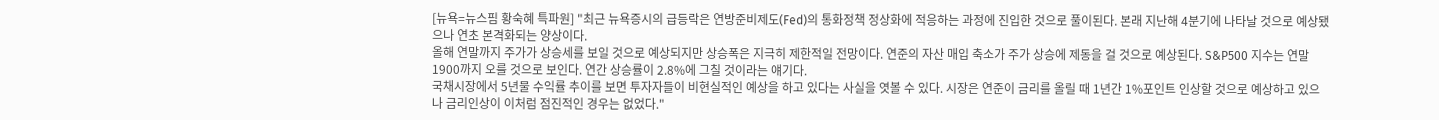[뉴욕=뉴스핌 황숙혜 특파원] "최근 뉴욕증시의 급등락은 연방준비제도(Fed)의 통화정책 정상화에 적응하는 과정에 진입한 것으로 풀이된다. 본래 지난해 4분기에 나타날 것으로 예상됐으나 연초 본격화되는 양상이다.
올해 연말까지 주가가 상승세를 보일 것으로 예상되지만 상승폭은 지극히 제한적일 전망이다. 연준의 자산 매입 축소가 주가 상승에 제동을 걸 것으로 예상된다. S&P500 지수는 연말 1900까지 오를 것으로 보인다. 연간 상승률이 2.8%에 그칠 것이라는 얘기다.
국채시장에서 5년물 수익률 추이를 보면 투자자들이 비현실적인 예상을 하고 있다는 사실을 엿볼 수 있다. 시장은 연준이 금리를 올릴 때 1년간 1%포인트 인상할 것으로 예상하고 있으나 금리인상이 이처럼 점진적인 경우는 없었다."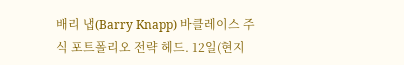배리 냅(Barry Knapp) 바클레이스 주식 포트폴리오 전략 헤드. 12일(현지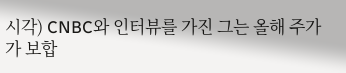시각) CNBC와 인터뷰를 가진 그는 올해 주가가 보합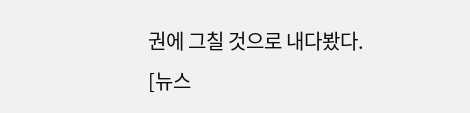권에 그칠 것으로 내다봤다.
[뉴스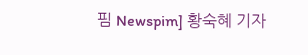핌 Newspim] 황숙혜 기자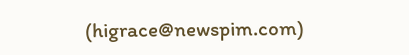(higrace@newspim.com)